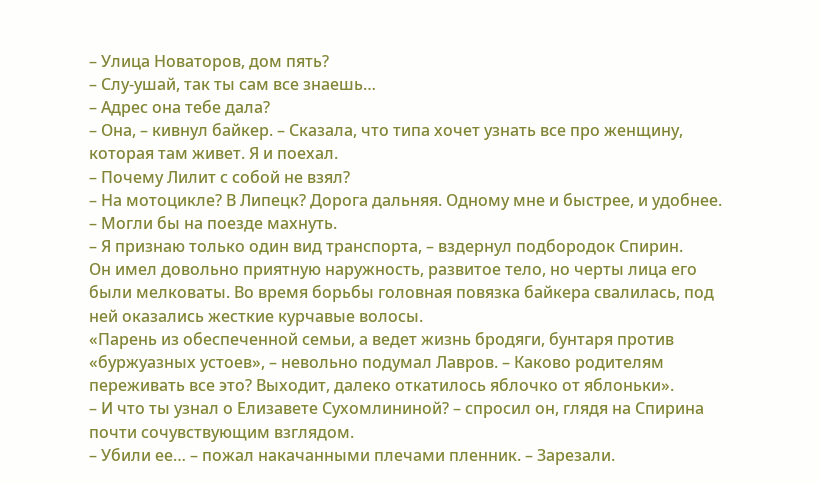– Улица Новаторов, дом пять?
– Слу-ушай, так ты сам все знаешь…
– Адрес она тебе дала?
– Она, – кивнул байкер. – Сказала, что типа хочет узнать все про женщину, которая там живет. Я и поехал.
– Почему Лилит с собой не взял?
– На мотоцикле? В Липецк? Дорога дальняя. Одному мне и быстрее, и удобнее.
– Могли бы на поезде махнуть.
– Я признаю только один вид транспорта, – вздернул подбородок Спирин.
Он имел довольно приятную наружность, развитое тело, но черты лица его были мелковаты. Во время борьбы головная повязка байкера свалилась, под ней оказались жесткие курчавые волосы.
«Парень из обеспеченной семьи, а ведет жизнь бродяги, бунтаря против «буржуазных устоев», – невольно подумал Лавров. – Каково родителям переживать все это? Выходит, далеко откатилось яблочко от яблоньки».
– И что ты узнал о Елизавете Сухомлининой? – спросил он, глядя на Спирина почти сочувствующим взглядом.
– Убили ее… – пожал накачанными плечами пленник. – Зарезали.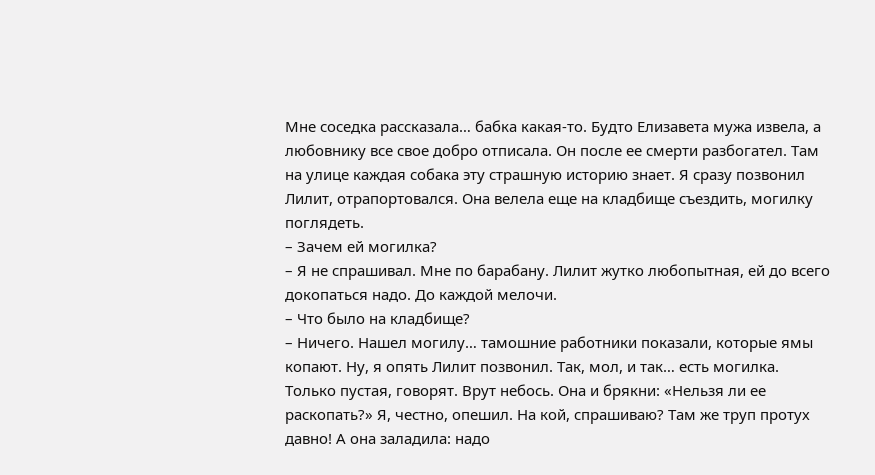Мне соседка рассказала… бабка какая-то. Будто Елизавета мужа извела, а любовнику все свое добро отписала. Он после ее смерти разбогател. Там на улице каждая собака эту страшную историю знает. Я сразу позвонил Лилит, отрапортовался. Она велела еще на кладбище съездить, могилку поглядеть.
– Зачем ей могилка?
– Я не спрашивал. Мне по барабану. Лилит жутко любопытная, ей до всего докопаться надо. До каждой мелочи.
– Что было на кладбище?
– Ничего. Нашел могилу… тамошние работники показали, которые ямы копают. Ну, я опять Лилит позвонил. Так, мол, и так… есть могилка. Только пустая, говорят. Врут небось. Она и брякни: «Нельзя ли ее раскопать?» Я, честно, опешил. На кой, спрашиваю? Там же труп протух давно! А она заладила: надо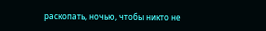раскопать, ночью, чтобы никто не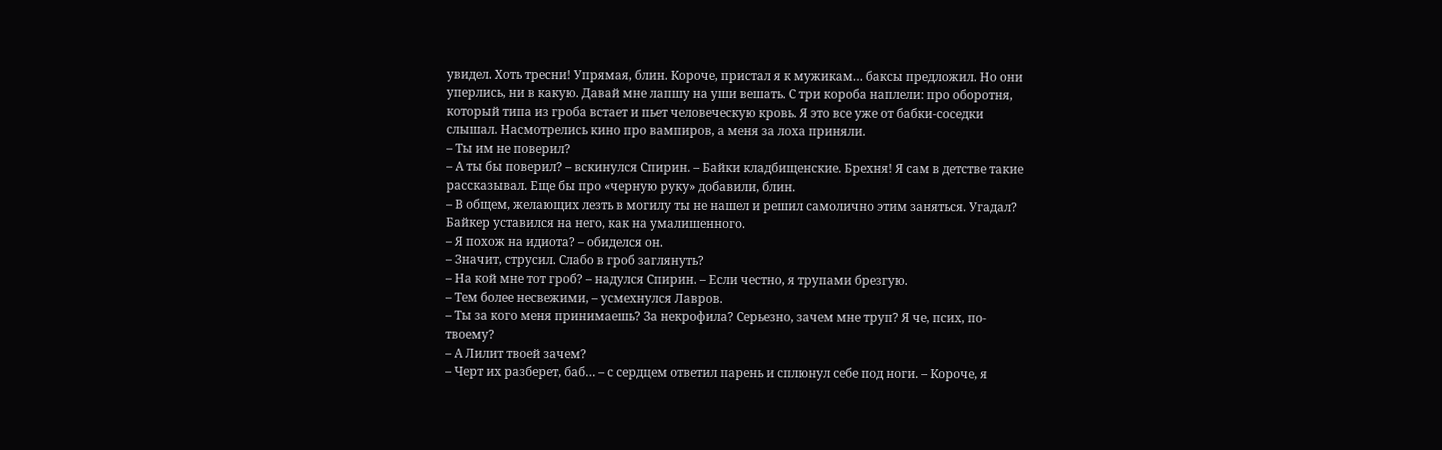увидел. Хоть тресни! Упрямая, блин. Короче, пристал я к мужикам… баксы предложил. Но они уперлись, ни в какую. Давай мне лапшу на уши вешать. С три короба наплели: про оборотня, который типа из гроба встает и пьет человеческую кровь. Я это все уже от бабки-соседки слышал. Насмотрелись кино про вампиров, а меня за лоха приняли.
– Ты им не поверил?
– А ты бы поверил? – вскинулся Спирин. – Байки кладбищенские. Брехня! Я сам в детстве такие рассказывал. Еще бы про «черную руку» добавили, блин.
– В общем, желающих лезть в могилу ты не нашел и решил самолично этим заняться. Угадал?
Байкер уставился на него, как на умалишенного.
– Я похож на идиота? – обиделся он.
– Значит, струсил. Слабо в гроб заглянуть?
– На кой мне тот гроб? – надулся Спирин. – Если честно, я трупами брезгую.
– Тем более несвежими, – усмехнулся Лавров.
– Ты за кого меня принимаешь? За некрофила? Серьезно, зачем мне труп? Я че, псих, по-твоему?
– А Лилит твоей зачем?
– Черт их разберет, баб… – с сердцем ответил парень и сплюнул себе под ноги. – Короче, я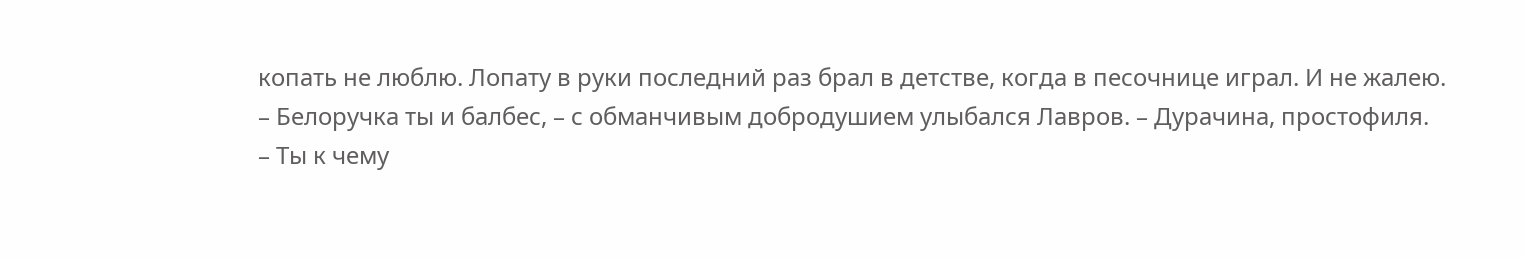копать не люблю. Лопату в руки последний раз брал в детстве, когда в песочнице играл. И не жалею.
– Белоручка ты и балбес, – с обманчивым добродушием улыбался Лавров. – Дурачина, простофиля.
– Ты к чему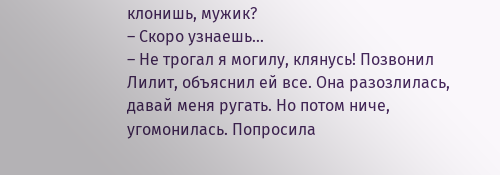клонишь, мужик?
– Скоро узнаешь…
– Не трогал я могилу, клянусь! Позвонил Лилит, объяснил ей все. Она разозлилась, давай меня ругать. Но потом ниче, угомонилась. Попросила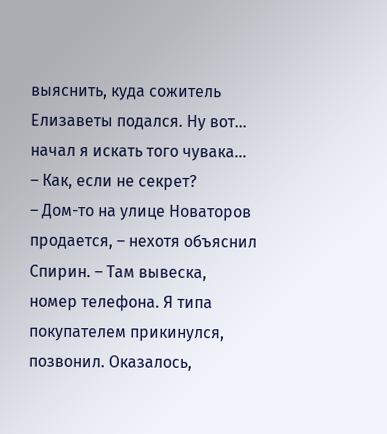выяснить, куда сожитель Елизаветы подался. Ну вот… начал я искать того чувака…
– Как, если не секрет?
– Дом-то на улице Новаторов продается, – нехотя объяснил Спирин. – Там вывеска, номер телефона. Я типа покупателем прикинулся, позвонил. Оказалось,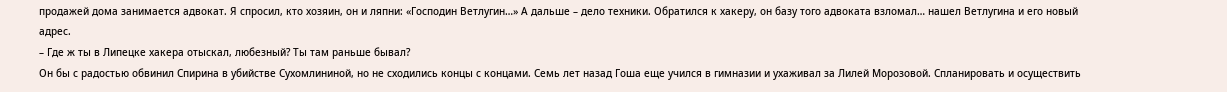продажей дома занимается адвокат. Я спросил, кто хозяин, он и ляпни: «Господин Ветлугин…» А дальше – дело техники. Обратился к хакеру, он базу того адвоката взломал… нашел Ветлугина и его новый адрес.
– Где ж ты в Липецке хакера отыскал, любезный? Ты там раньше бывал?
Он бы с радостью обвинил Спирина в убийстве Сухомлининой, но не сходились концы с концами. Семь лет назад Гоша еще учился в гимназии и ухаживал за Лилей Морозовой. Спланировать и осуществить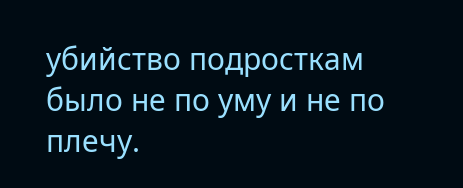убийство подросткам было не по уму и не по плечу.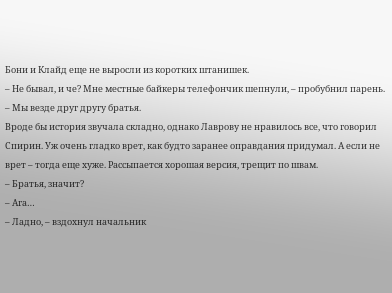Бони и Клайд еще не выросли из коротких штанишек.
– Не бывал, и че? Мне местные байкеры телефончик шепнули, – пробубнил парень. – Мы везде друг другу братья.
Вроде бы история звучала складно, однако Лаврову не нравилось все, что говорил Спирин. Уж очень гладко врет, как будто заранее оправдания придумал. А если не врет – тогда еще хуже. Рассыпается хорошая версия, трещит по швам.
– Братья, значит?
– Ага…
– Ладно, – вздохнул начальник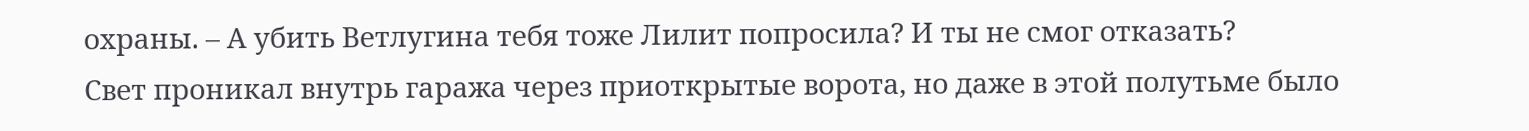охраны. – А убить Ветлугина тебя тоже Лилит попросила? И ты не смог отказать?
Свет проникал внутрь гаража через приоткрытые ворота, но даже в этой полутьме было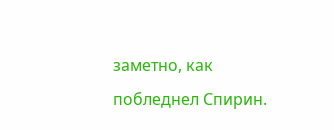заметно, как побледнел Спирин.